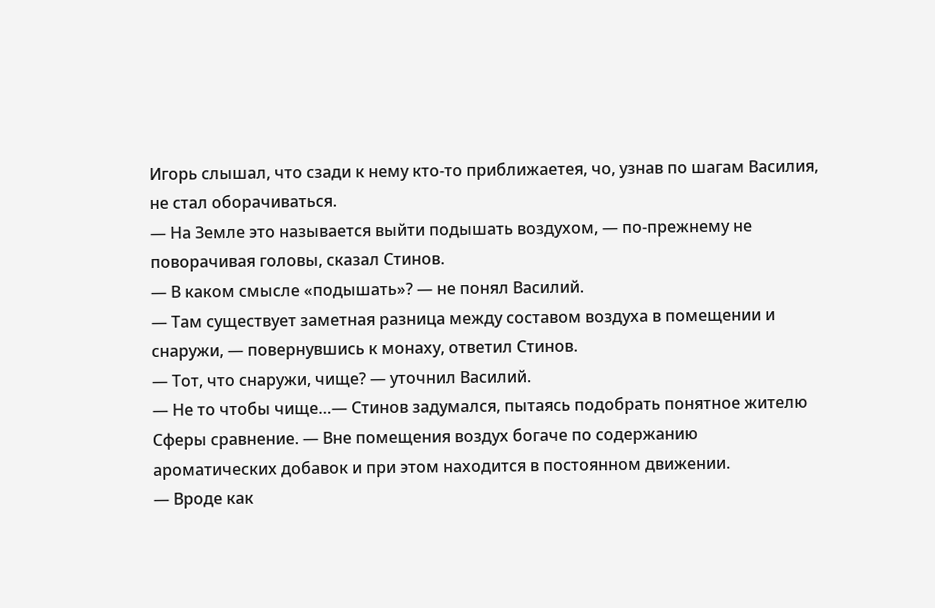Игорь слышал, что сзади к нему кто-то приближаетея, чо, узнав по шагам Василия, не стал оборачиваться.
— На Земле это называется выйти подышать воздухом, — по-прежнему не поворачивая головы, сказал Стинов.
— В каком смысле «подышать»? — не понял Василий.
— Там существует заметная разница между составом воздуха в помещении и снаружи, — повернувшись к монаху, ответил Стинов.
— Тот, что снаружи, чище? — уточнил Василий.
— Не то чтобы чище…— Стинов задумался, пытаясь подобрать понятное жителю Сферы сравнение. — Вне помещения воздух богаче по содержанию ароматических добавок и при этом находится в постоянном движении.
— Вроде как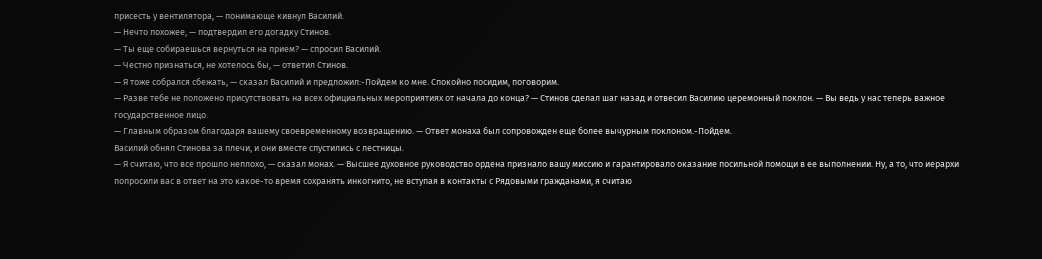присесть у вентилятора, — понимающе кивнул Василий.
— Нечто похожее, — подтвердил его догадку Стинов.
— Ты еще собираешься вернуться на прием? — спросил Василий.
— Честно признаться, не хотелось бы, — ответил Стинов.
— Я тоже собрался сбежать, — сказал Василий и предложил:-Пойдем ко мне. Спокойно посидим, поговорим.
— Разве тебе не положено присутствовать на всех официальных мероприятиях от начала до конца? — Стинов сделал шаг назад и отвесил Василию церемонный поклон. — Вы ведь у нас теперь важное государственное лицо.
— Главным образом благодаря вашему своевременному возвращению. — Ответ монаха был сопровожден еще более вычурным поклоном.-Пойдем.
Василий обнял Стинова за плечи, и они вместе спустились с лестницы.
— Я считаю, что все прошло неплохо, — сказал монах. — Высшее духовное руководство ордена признало вашу миссию и гарантировало оказание посильной помощи в ее выполнении. Ну, а то, что иерархи попросили вас в ответ на это какое-то время сохранять инкогнито, не вступая в контакты с Рядовыми гражданами, я считаю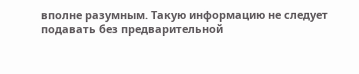вполне разумным. Такую информацию не следует подавать без предварительной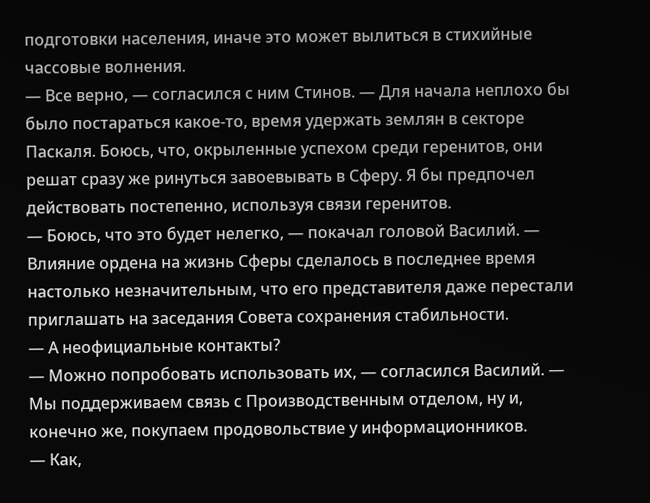подготовки населения, иначе это может вылиться в стихийные чассовые волнения.
— Все верно, — согласился с ним Стинов. — Для начала неплохо бы было постараться какое-то, время удержать землян в секторе Паскаля. Боюсь, что, окрыленные успехом среди геренитов, они решат сразу же ринуться завоевывать в Сферу. Я бы предпочел действовать постепенно, используя связи геренитов.
— Боюсь, что это будет нелегко, — покачал головой Василий. — Влияние ордена на жизнь Сферы сделалось в последнее время настолько незначительным, что его представителя даже перестали приглашать на заседания Совета сохранения стабильности.
— А неофициальные контакты?
— Можно попробовать использовать их, — согласился Василий. — Мы поддерживаем связь с Производственным отделом, ну и, конечно же, покупаем продовольствие у информационников.
— Как,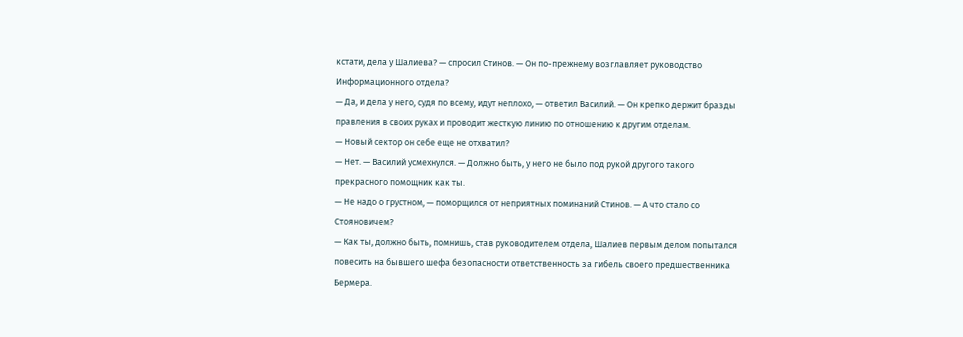кстати, дела у Шалиева? — спросил Стинов. — Он по-прежнему возглавляет руководство Информационного отдела?
— Да, и дела у него, судя по всему, идут неплохо, — ответил Василий. — Он крепко держит бразды правления в своих руках и проводит жесткую линию по отношению к другим отделам.
— Новый сектор он себе еще не отхватил?
— Нет. — Василий усмехнулся. — Должно быть, у него не было под рукой другого такого прекрасного помощник как ты.
— Не надо о грустном, — поморщился от неприятных поминаний Стинов. — А что стало со Стояновичем?
— Как ты, должно быть, помнишь, став руководителем отдела, Шалиев первым делом попытался повесить на бывшего шефа безопасности ответственность за гибель своего предшественника Бермера.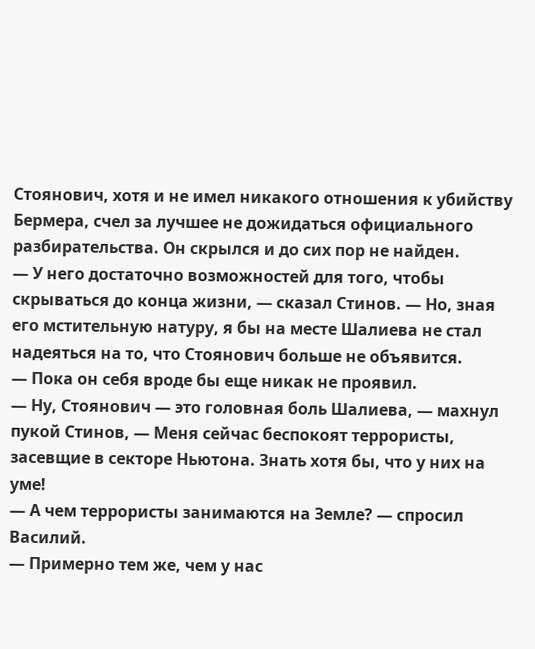Стоянович, хотя и не имел никакого отношения к убийству Бермера, счел за лучшее не дожидаться официального разбирательства. Он скрылся и до сих пор не найден.
— У него достаточно возможностей для того, чтобы скрываться до конца жизни, — сказал Стинов. — Но, зная его мстительную натуру, я бы на месте Шалиева не стал надеяться на то, что Стоянович больше не объявится.
— Пока он себя вроде бы еще никак не проявил.
— Ну, Стоянович — это головная боль Шалиева, — махнул пукой Стинов, — Меня сейчас беспокоят террористы, засевщие в секторе Ньютона. Знать хотя бы, что у них на уме!
— А чем террористы занимаются на Земле? — спросил Василий.
— Примерно тем же, чем у нас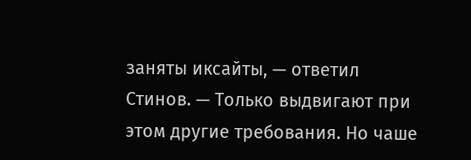заняты иксайты, — ответил Стинов. — Только выдвигают при этом другие требования. Но чаше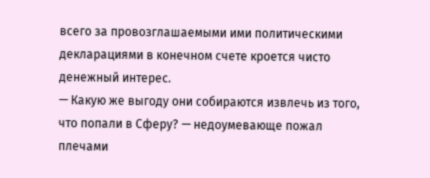всего за провозглашаемыми ими политическими декларациями в конечном счете кроется чисто денежный интерес.
— Какую же выгоду они собираются извлечь из того, что попали в Сферу? — недоумевающе пожал плечами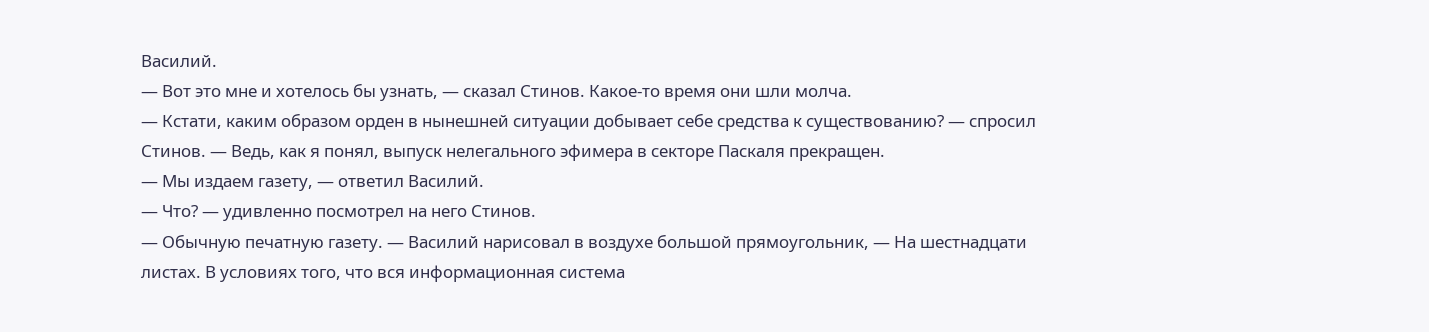Василий.
— Вот это мне и хотелось бы узнать, — сказал Стинов. Какое-то время они шли молча.
— Кстати, каким образом орден в нынешней ситуации добывает себе средства к существованию? — спросил Стинов. — Ведь, как я понял, выпуск нелегального эфимера в секторе Паскаля прекращен.
— Мы издаем газету, — ответил Василий.
— Что? — удивленно посмотрел на него Стинов.
— Обычную печатную газету. — Василий нарисовал в воздухе большой прямоугольник, — На шестнадцати листах. В условиях того, что вся информационная система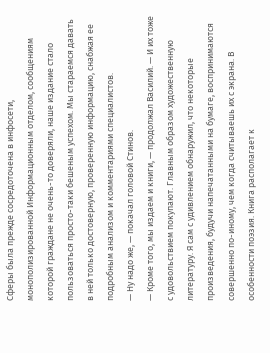Сферы была прежде сосредоточена в инфосети, монополизированной Информационным отделом, сообщениям которой граждане не очень-то доверяли, наше издание стало пользоваться просто-таки бешеным успехом. Мы стараемся давать в ней только достоверную, проверенную информацию, снабжая ее подробным анализом и комментариями специалистов.
— Ну надо же, — покачал головой Стинов.
— Кроме того, мы издаем и книги, — продолжал Василий. — И их тоже с удовольствием покупают. Главным образом художественную литературу. Я сам с удивлением обнаружил, что некоторые произведения, будучи напечатанными на бумаге, воспринимаются совершенно по-иному, чем когда считываешь их с экрана. В особенности поэзия. Книга располагает к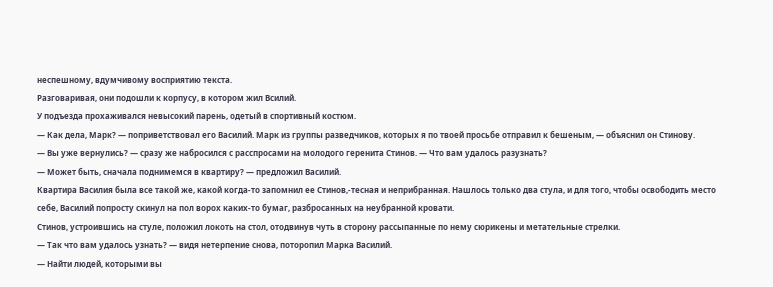неспешному, вдумчивому восприятию текста.
Разговаривая, они подошли к корпусу, в котором жил Всилий.
У подъезда прохаживался невысокий парень, одетый в спортивный костюм.
— Как дела, Марк? — поприветствовал его Василий. Марк из группы разведчиков, которых я по твоей просьбе отправил к бешеным, — объяснил он Стинову.
— Вы уже вернулись? — сразу же набросился с расспросами на молодого геренита Стинов. — Что вам удалось разузнать?
— Может быть, сначала поднимемся в квартиру? — предложил Василий.
Квартира Василия была все такой же, какой когда-то запомнил ее Стинов,-тесная и неприбранная. Нашлось только два стула, и для того, чтобы освободить место себе, Василий попросту скинул на пол ворох каких-то бумаг, разбросанных на неубранной кровати.
Стинов, устроившись на стуле, положил локоть на стол, отодвинув чуть в сторону рассыпанные по нему сюрикены и метательные стрелки.
— Так что вам удалось узнать? — видя нетерпение cнова, поторопил Марка Василий.
— Найти людей, которыми вы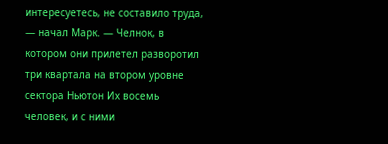интересуетесь, не составило труда, — начал Марк. — Челнок, в котором они прилетел разворотил три квартала на втором уровне сектора Ньютон Их восемь человек, и с ними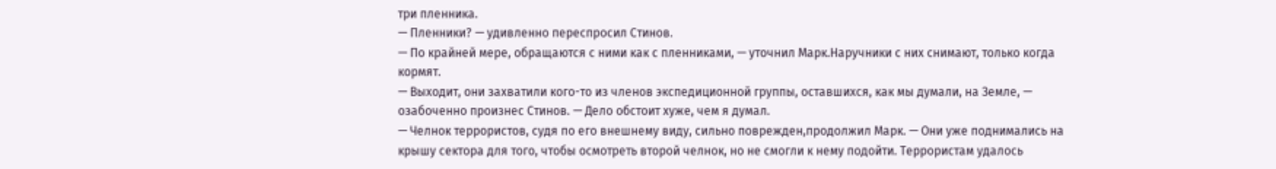три пленника.
— Пленники? — удивленно переспросил Стинов.
— По крайней мере, обращаются с ними как с пленниками, — уточнил Марк.Наручники с них снимают, только когда кормят.
— Выходит, они захватили кого-то из членов экспедиционной группы, оставшихся, как мы думали, на Земле, — озабоченно произнес Стинов. — Дело обстоит хуже, чем я думал.
— Челнок террористов, судя по его внешнему виду, сильно поврежден,продолжил Марк. — Они уже поднимались на крышу сектора для того, чтобы осмотреть второй челнок, но не смогли к нему подойти. Террористам удалось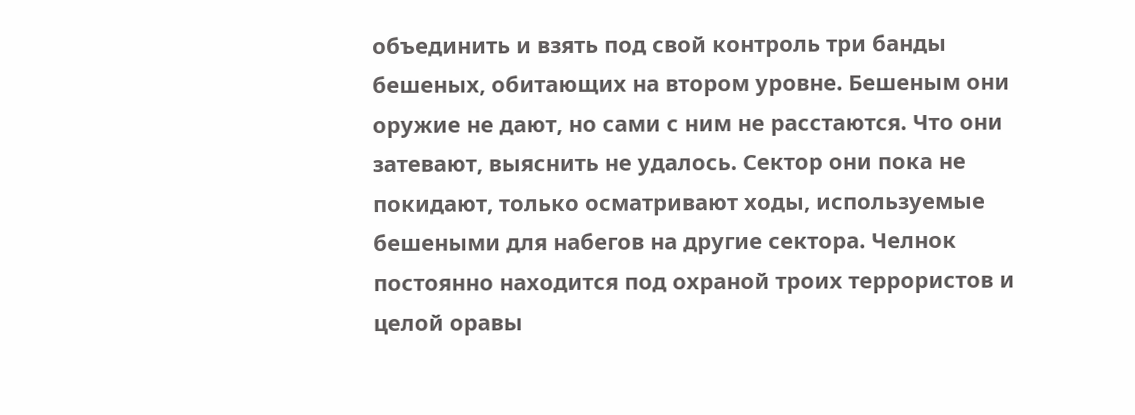объединить и взять под свой контроль три банды бешеных, обитающих на втором уровне. Бешеным они оружие не дают, но сами с ним не расстаются. Что они затевают, выяснить не удалось. Сектор они пока не покидают, только осматривают ходы, используемые бешеными для набегов на другие сектора. Челнок постоянно находится под охраной троих террористов и целой оравы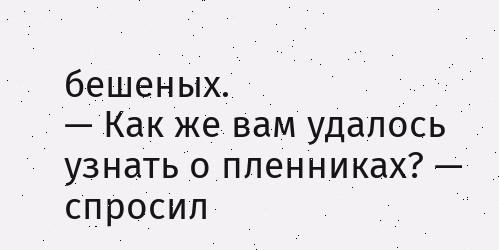бешеных.
— Как же вам удалось узнать о пленниках? — спросил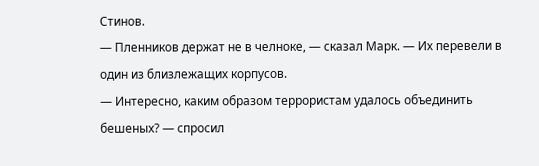Стинов.
— Пленников держат не в челноке, — сказал Марк. — Их перевели в один из близлежащих корпусов.
— Интересно, каким образом террористам удалось объединить бешеных? — спросил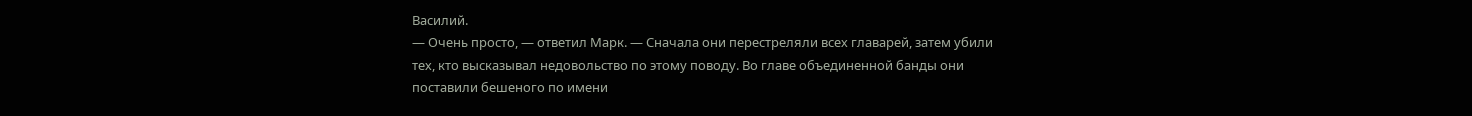Василий.
— Очень просто, — ответил Марк. — Сначала они перестреляли всех главарей, затем убили тех, кто высказывал недовольство по этому поводу. Во главе объединенной банды они поставили бешеного по имени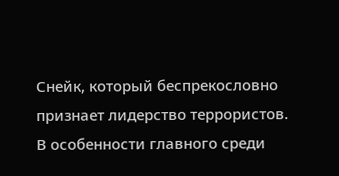Снейк, который беспрекословно признает лидерство террористов. В особенности главного среди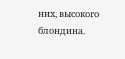них, высокого блондина.